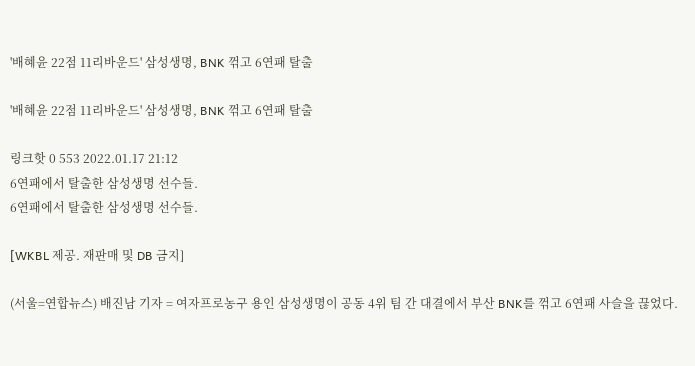'배혜윤 22점 11리바운드' 삼성생명, BNK 꺾고 6연패 탈출

'배혜윤 22점 11리바운드' 삼성생명, BNK 꺾고 6연패 탈출

링크핫 0 553 2022.01.17 21:12
6연패에서 탈출한 삼성생명 선수들.
6연패에서 탈출한 삼성생명 선수들.

[WKBL 제공. 재판매 및 DB 금지]

(서울=연합뉴스) 배진남 기자 = 여자프로농구 용인 삼성생명이 공동 4위 팀 간 대결에서 부산 BNK를 꺾고 6연패 사슬을 끊었다.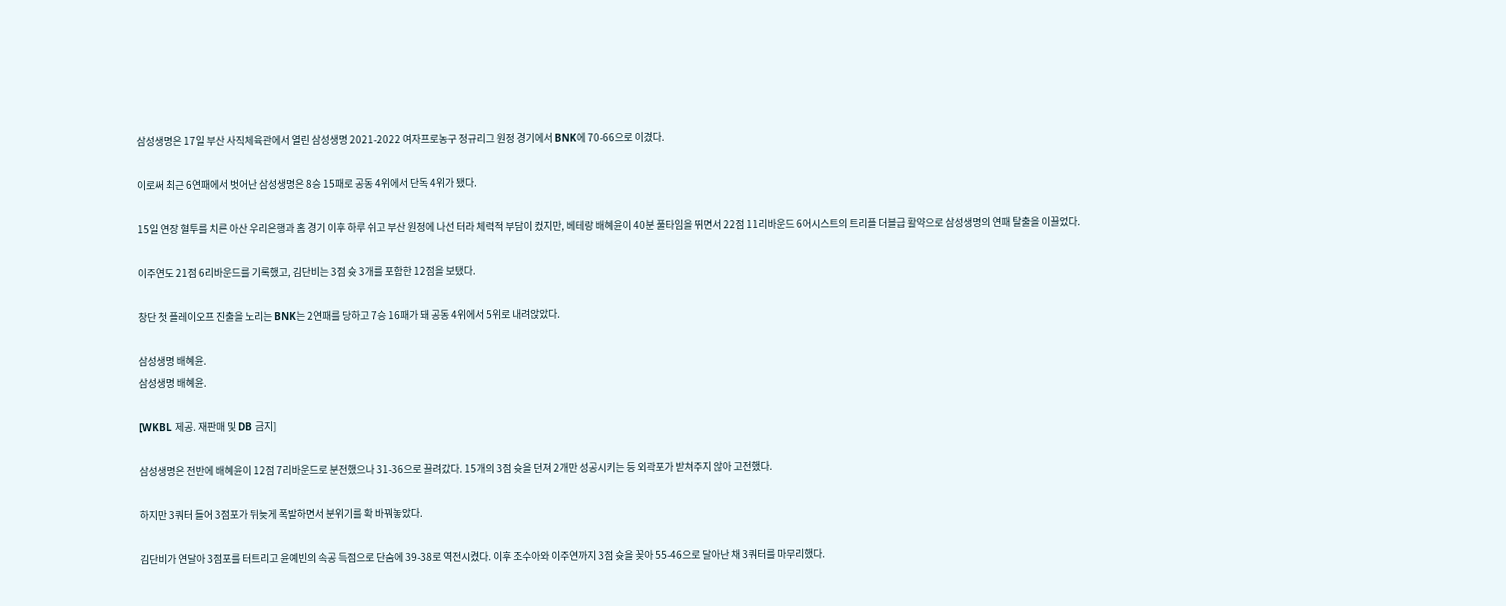삼성생명은 17일 부산 사직체육관에서 열린 삼성생명 2021-2022 여자프로농구 정규리그 원정 경기에서 BNK에 70-66으로 이겼다.

이로써 최근 6연패에서 벗어난 삼성생명은 8승 15패로 공동 4위에서 단독 4위가 됐다.

15일 연장 혈투를 치른 아산 우리은행과 홈 경기 이후 하루 쉬고 부산 원정에 나선 터라 체력적 부담이 컸지만, 베테랑 배혜윤이 40분 풀타임을 뛰면서 22점 11리바운드 6어시스트의 트리플 더블급 활약으로 삼성생명의 연패 탈출을 이끌었다.

이주연도 21점 6리바운드를 기록했고, 김단비는 3점 슛 3개를 포함한 12점을 보탰다.

창단 첫 플레이오프 진출을 노리는 BNK는 2연패를 당하고 7승 16패가 돼 공동 4위에서 5위로 내려앉았다.

삼성생명 배혜윤.
삼성생명 배혜윤.

[WKBL 제공. 재판매 및 DB 금지]

삼성생명은 전반에 배혜윤이 12점 7리바운드로 분전했으나 31-36으로 끌려갔다. 15개의 3점 슛을 던져 2개만 성공시키는 등 외곽포가 받쳐주지 않아 고전했다.

하지만 3쿼터 들어 3점포가 뒤늦게 폭발하면서 분위기를 확 바꿔놓았다.

김단비가 연달아 3점포를 터트리고 윤예빈의 속공 득점으로 단숨에 39-38로 역전시켰다. 이후 조수아와 이주연까지 3점 슛을 꽂아 55-46으로 달아난 채 3쿼터를 마무리했다.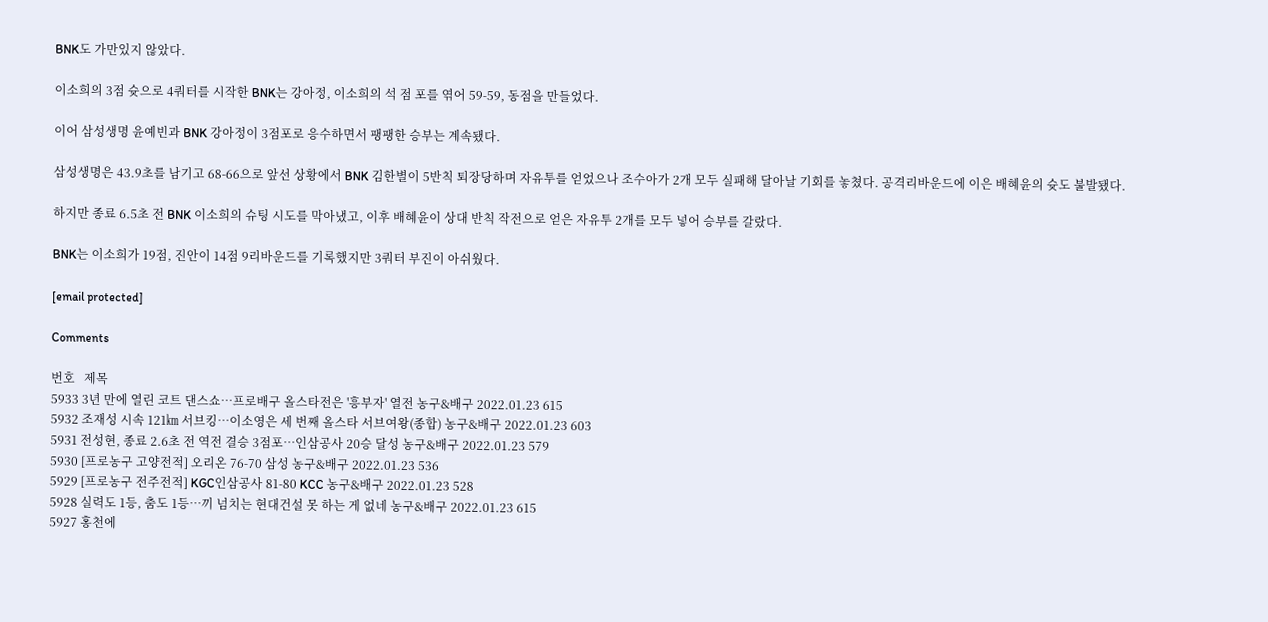BNK도 가만있지 않았다.

이소희의 3점 슛으로 4쿼터를 시작한 BNK는 강아정, 이소희의 석 점 포를 엮어 59-59, 동점을 만들었다.

이어 삼성생명 윤예빈과 BNK 강아정이 3점포로 응수하면서 팽팽한 승부는 계속됐다.

삼성생명은 43.9초를 남기고 68-66으로 앞선 상황에서 BNK 김한별이 5반칙 퇴장당하며 자유투를 얻었으나 조수아가 2개 모두 실패해 달아날 기회를 놓쳤다. 공격리바운드에 이은 배혜윤의 슛도 불발됐다.

하지만 종료 6.5초 전 BNK 이소희의 슈팅 시도를 막아냈고, 이후 배혜윤이 상대 반칙 작전으로 얻은 자유투 2개를 모두 넣어 승부를 갈랐다.

BNK는 이소희가 19점, 진안이 14점 9리바운드를 기록했지만 3쿼터 부진이 아쉬웠다.

[email protected]

Comments

번호   제목
5933 3년 만에 열린 코트 댄스쇼…프로배구 올스타전은 '흥부자' 열전 농구&배구 2022.01.23 615
5932 조재성 시속 121㎞ 서브킹…이소영은 세 번째 올스타 서브여왕(종합) 농구&배구 2022.01.23 603
5931 전성현, 종료 2.6초 전 역전 결승 3점포…인삼공사 20승 달성 농구&배구 2022.01.23 579
5930 [프로농구 고양전적] 오리온 76-70 삼성 농구&배구 2022.01.23 536
5929 [프로농구 전주전적] KGC인삼공사 81-80 KCC 농구&배구 2022.01.23 528
5928 실력도 1등, 춤도 1등…끼 넘치는 현대건설 못 하는 게 없네 농구&배구 2022.01.23 615
5927 홍천에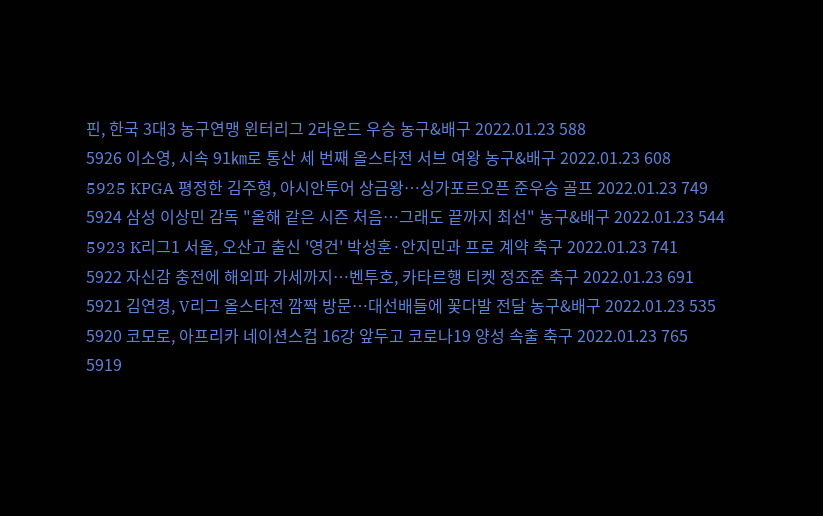핀, 한국 3대3 농구연맹 윈터리그 2라운드 우승 농구&배구 2022.01.23 588
5926 이소영, 시속 91㎞로 통산 세 번째 올스타전 서브 여왕 농구&배구 2022.01.23 608
5925 KPGA 평정한 김주형, 아시안투어 상금왕…싱가포르오픈 준우승 골프 2022.01.23 749
5924 삼성 이상민 감독 "올해 같은 시즌 처음…그래도 끝까지 최선" 농구&배구 2022.01.23 544
5923 K리그1 서울, 오산고 출신 '영건' 박성훈·안지민과 프로 계약 축구 2022.01.23 741
5922 자신감 충전에 해외파 가세까지…벤투호, 카타르행 티켓 정조준 축구 2022.01.23 691
5921 김연경, V리그 올스타전 깜짝 방문…대선배들에 꽃다발 전달 농구&배구 2022.01.23 535
5920 코모로, 아프리카 네이션스컵 16강 앞두고 코로나19 양성 속출 축구 2022.01.23 765
5919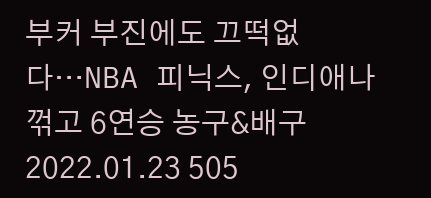부커 부진에도 끄떡없다…NBA 피닉스, 인디애나 꺾고 6연승 농구&배구 2022.01.23 505